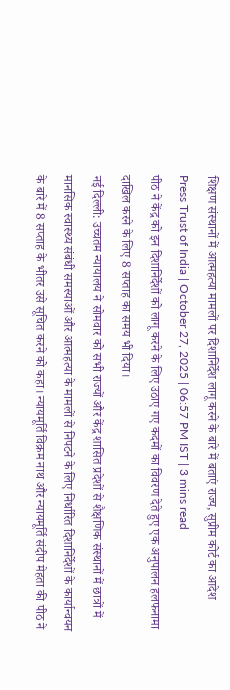शिक्षण संस्थानों में आत्महत्या मामलों पर दिशानिर्देश लागू करने के बारे में बताएं राज्य, सुप्रीम कोर्ट का आदेश
Press Trust of India | October 27, 2025 | 06:57 PM IST | 3 mins read
पीठ ने केंद्र को इन दिशानिर्देशों को लागू करने के लिए उठाए गए कदमों का विवरण देते हुए एक अनुपालन हलफनामा दाखिल करने के लिए 8 सप्ताह का समय भी दिया।
नई दिल्ली: उच्चतम न्यायालय ने सोमवार को सभी राज्यों और केंद्र शासित प्रदेशों से शैक्षणिक संस्थानों में छात्रों में मानसिक स्वास्थ्य संबंधी समस्याओं और आत्महत्या के मामलों से निपटने के लिए निर्धारित दिशानिर्देशों के कार्यान्वयन के बारे में 8 सप्ताह के भीतर उसे सूचित करने को कहा। न्यायमूर्ति विक्रम नाथ और न्यायमूर्ति संदीप मेहता की पीठ ने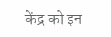केंद्र को इन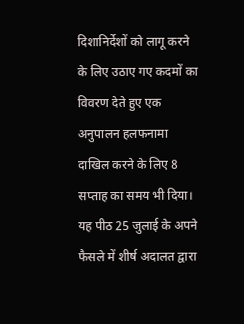दिशानिर्देशों को लागू करने के लिए उठाए गए कदमों का विवरण देते हुए एक अनुपालन हलफनामा दाखिल करने के लिए 8 सप्ताह का समय भी दिया।
यह पीठ 25 जुलाई के अपने फैसले में शीर्ष अदालत द्वारा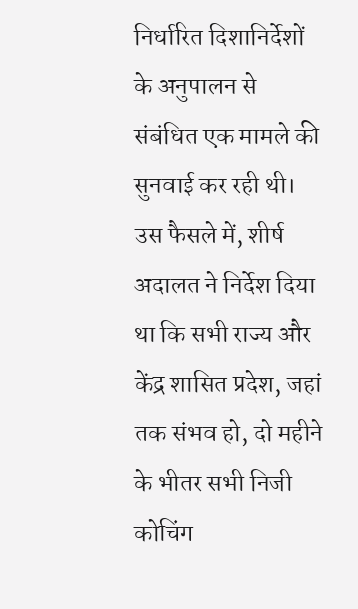निर्धारित दिशानिर्देशों के अनुपालन से संबंधित एक मामले की सुनवाई कर रही थी। उस फैसले में, शीर्ष अदालत ने निर्देश दिया था कि सभी राज्य और केंद्र शासित प्रदेश, जहां तक संभव हो, दो महीने के भीतर सभी निजी कोचिंग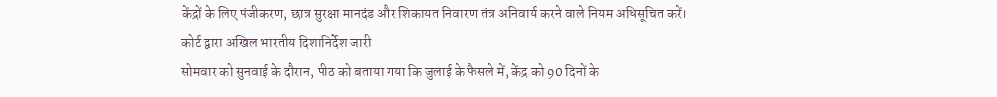केंद्रों के लिए पंजीकरण, छात्र सुरक्षा मानदंड और शिकायत निवारण तंत्र अनिवार्य करने वाले नियम अधिसूचित करें।
कोर्ट द्वारा अखिल भारतीय दिशानिर्देश जारी
सोमवार को सुनवाई के दौरान, पीठ को बताया गया कि जुलाई के फैसले में, केंद्र को 90 दिनों के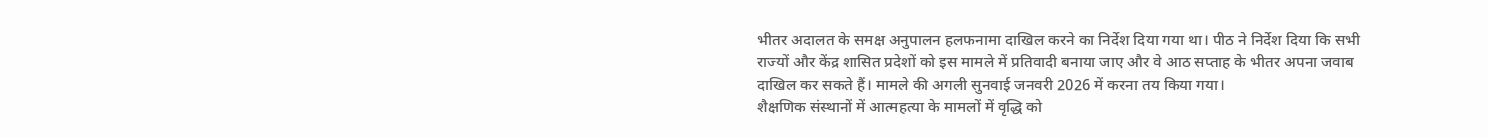भीतर अदालत के समक्ष अनुपालन हलफनामा दाखिल करने का निर्देश दिया गया था। पीठ ने निर्देश दिया कि सभी राज्यों और केंद्र शासित प्रदेशों को इस मामले में प्रतिवादी बनाया जाए और वे आठ सप्ताह के भीतर अपना जवाब दाखिल कर सकते हैं। मामले की अगली सुनवाई जनवरी 2026 में करना तय किया गया।
शैक्षणिक संस्थानों में आत्महत्या के मामलों में वृद्धि को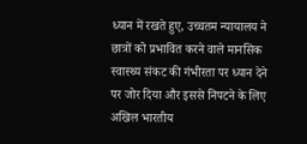ध्यान में रखते हुए, उच्चतम न्यायालय ने छात्रों को प्रभावित करने वाले मानसिक स्वास्थ्य संकट की गंभीरता पर ध्यान देने पर जोर दिया और इससे निपटने के लिए अखिल भारतीय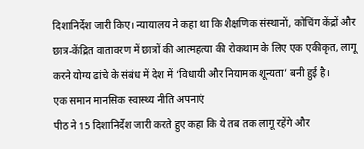दिशानिर्देश जारी किए। न्यायालय ने कहा था कि शैक्षणिक संस्थानों, कोचिंग केंद्रों और छात्र-केंद्रित वातावरण में छात्रों की आत्महत्या की रोकथाम के लिए एक एकीकृत, लागू करने योग्य ढांचे के संबंध में देश में ‘विधायी और नियामक शून्यता’ बनी हुई है।
एक समान मानसिक स्वास्थ्य नीति अपनाएं
पीठ ने 15 दिशानिर्देश जारी करते हुए कहा कि ये तब तक लागू रहेंगे और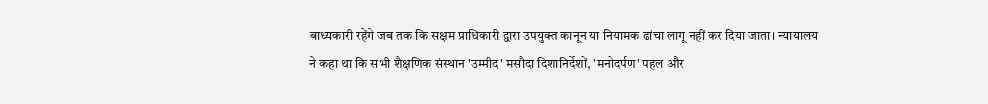बाध्यकारी रहेंगे जब तक कि सक्षम प्राधिकारी द्वारा उपयुक्त कानून या नियामक ढांचा लागू नहीं कर दिया जाता। न्यायालय ने कहा था कि सभी शैक्षणिक संस्थान 'उम्मीद' मसौदा दिशानिर्देशों, 'मनोदर्पण' पहल और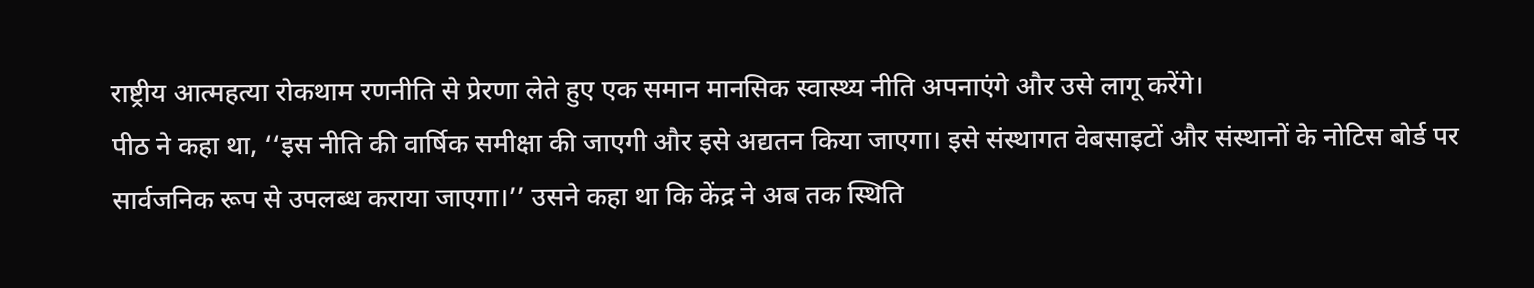राष्ट्रीय आत्महत्या रोकथाम रणनीति से प्रेरणा लेते हुए एक समान मानसिक स्वास्थ्य नीति अपनाएंगे और उसे लागू करेंगे।
पीठ ने कहा था, ‘‘इस नीति की वार्षिक समीक्षा की जाएगी और इसे अद्यतन किया जाएगा। इसे संस्थागत वेबसाइटों और संस्थानों के नोटिस बोर्ड पर सार्वजनिक रूप से उपलब्ध कराया जाएगा।’’ उसने कहा था कि केंद्र ने अब तक स्थिति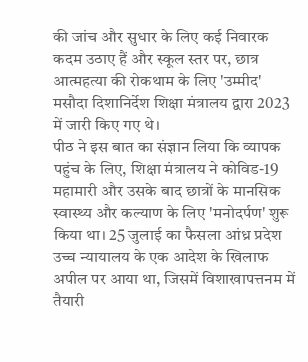की जांच और सुधार के लिए कई निवारक कदम उठाए हैं और स्कूल स्तर पर, छात्र आत्महत्या की रोकथाम के लिए 'उम्मीद' मसौदा दिशानिर्देश शिक्षा मंत्रालय द्वारा 2023 में जारी किए गए थे।
पीठ ने इस बात का संज्ञान लिया कि व्यापक पहुंच के लिए, शिक्षा मंत्रालय ने कोविड-19 महामारी और उसके बाद छात्रों के मानसिक स्वास्थ्य और कल्याण के लिए 'मनोदर्पण' शुरू किया था। 25 जुलाई का फैसला आंध्र प्रदेश उच्च न्यायालय के एक आदेश के खिलाफ अपील पर आया था, जिसमें विशाखापत्तनम में तैयारी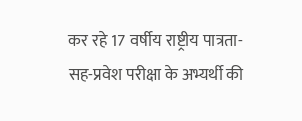कर रहे 17 वर्षीय राष्ट्रीय पात्रता-सह-प्रवेश परीक्षा के अभ्यर्थी की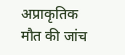अप्राकृतिक मौत की जांच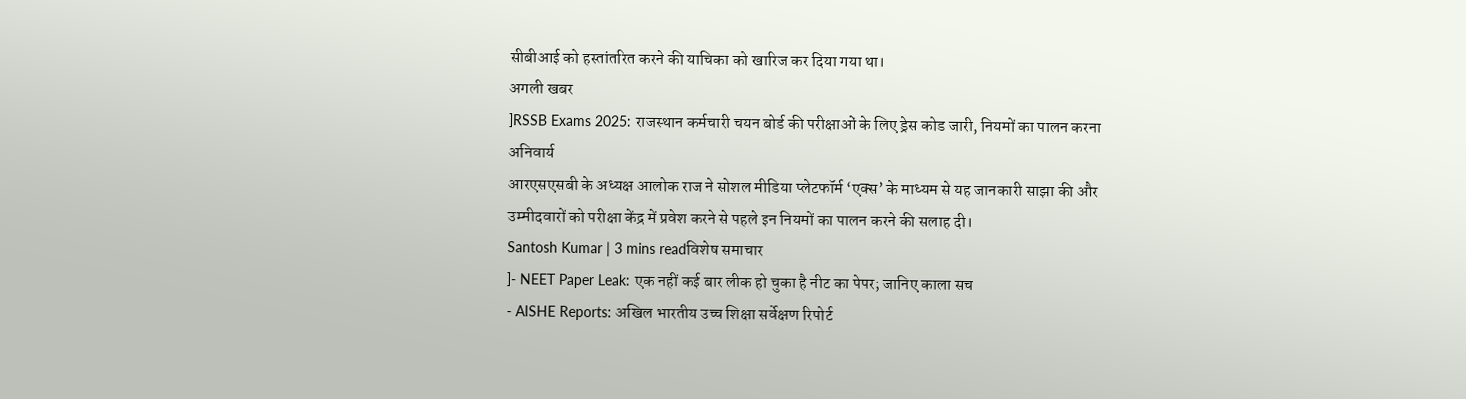सीबीआई को हस्तांतरित करने की याचिका को खारिज कर दिया गया था।
अगली खबर
]RSSB Exams 2025: राजस्थान कर्मचारी चयन बोर्ड की परीक्षाओं के लिए ड्रेस कोड जारी, नियमों का पालन करना अनिवार्य
आरएसएसबी के अध्यक्ष आलोक राज ने सोशल मीडिया प्लेटफॉर्म ‘एक्स’ के माध्यम से यह जानकारी साझा की और उम्मीदवारों को परीक्षा केंद्र में प्रवेश करने से पहले इन नियमों का पालन करने की सलाह दी।
Santosh Kumar | 3 mins readविशेष समाचार
]- NEET Paper Leak: एक नहीं कई बार लीक हो चुका है नीट का पेपर; जानिए काला सच
- AISHE Reports: अखिल भारतीय उच्च शिक्षा सर्वेक्षण रिपोर्ट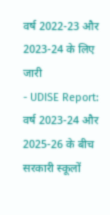वर्ष 2022-23 और 2023-24 के लिए जारी
- UDISE Report: वर्ष 2023-24 और 2025-26 के बीच सरकारी स्कूलों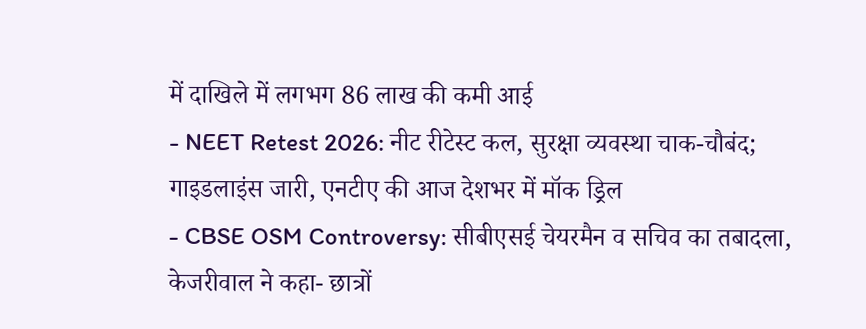में दाखिले में लगभग 86 लाख की कमी आई
- NEET Retest 2026: नीट रीटेस्ट कल, सुरक्षा व्यवस्था चाक-चौबंद; गाइडलाइंस जारी, एनटीए की आज देशभर में मॉक ड्रिल
- CBSE OSM Controversy: सीबीएसई चेयरमैन व सचिव का तबादला, केजरीवाल ने कहा- छात्रों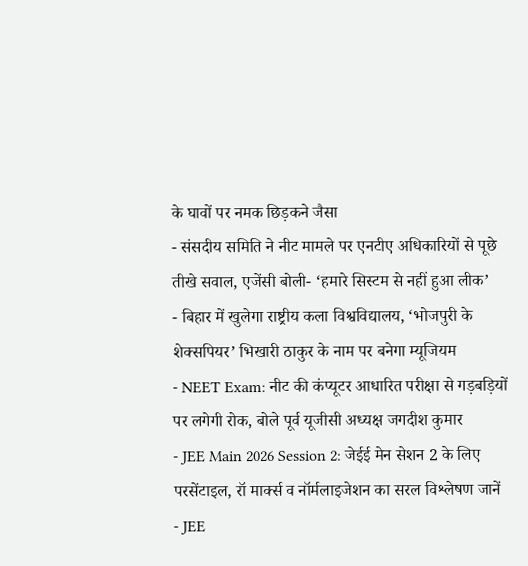के घावों पर नमक छिड़कने जैसा
- संसदीय समिति ने नीट मामले पर एनटीए अधिकारियों से पूछे तीखे सवाल, एजेंसी बोली- ‘हमारे सिस्टम से नहीं हुआ लीक’
- बिहार में खुलेगा राष्ट्रीय कला विश्वविद्यालय, ‘भोजपुरी के शेक्सपियर’ भिखारी ठाकुर के नाम पर बनेगा म्यूजियम
- NEET Exam: नीट की कंप्यूटर आधारित परीक्षा से गड़बड़ियों पर लगेगी रोक, बोले पूर्व यूजीसी अध्यक्ष जगदीश कुमार
- JEE Main 2026 Session 2: जेईई मेन सेशन 2 के लिए परसेंटाइल, रॉ मार्क्स व नॉर्मलाइजेशन का सरल विश्लेषण जानें
- JEE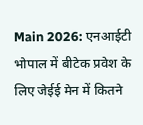Main 2026: एनआईटी भोपाल में बीटेक प्रवेश के लिए जेईई मेन में कितने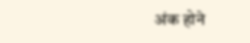अंक होने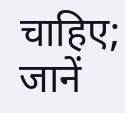चाहिए; जानें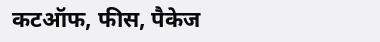कटऑफ, फीस, पैकेज